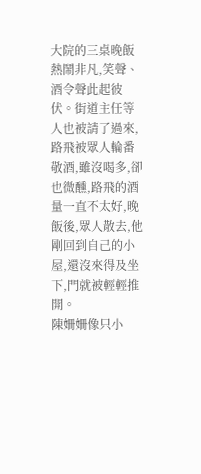大院的三桌晚飯熱鬧非凡,笑聲、酒令聲此起彼伏。街道主任等人也被請了過來,路飛被眾人輪番敬酒,雖沒喝多,卻也微醺,路飛的酒量一直不太好,晚飯後,眾人散去,他剛回到自己的小屋,還沒來得及坐下,門就被輕輕推開。
陳姍姍像只小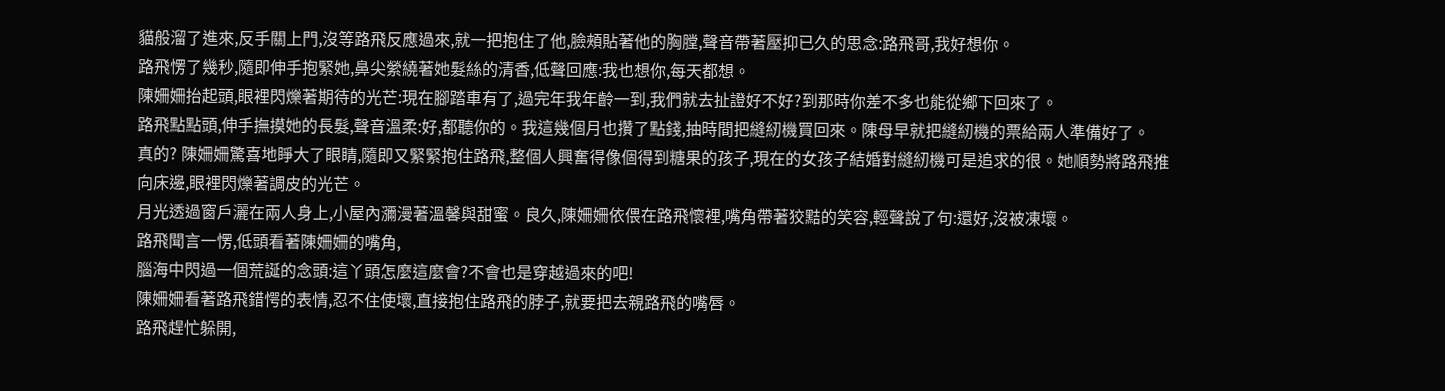貓般溜了進來,反手關上門,沒等路飛反應過來,就一把抱住了他,臉頰貼著他的胸膛,聲音帶著壓抑已久的思念:路飛哥,我好想你。
路飛愣了幾秒,隨即伸手抱緊她,鼻尖縈繞著她髮絲的清香,低聲回應:我也想你,每天都想。
陳姍姍抬起頭,眼裡閃爍著期待的光芒:現在腳踏車有了,過完年我年齡一到,我們就去扯證好不好?到那時你差不多也能從鄉下回來了。
路飛點點頭,伸手撫摸她的長髮,聲音溫柔:好,都聽你的。我這幾個月也攢了點錢,抽時間把縫紉機買回來。陳母早就把縫紉機的票給兩人準備好了。
真的? 陳姍姍驚喜地睜大了眼睛,隨即又緊緊抱住路飛,整個人興奮得像個得到糖果的孩子,現在的女孩子結婚對縫紉機可是追求的很。她順勢將路飛推向床邊,眼裡閃爍著調皮的光芒。
月光透過窗戶灑在兩人身上,小屋內瀰漫著溫馨與甜蜜。良久,陳姍姍依偎在路飛懷裡,嘴角帶著狡黠的笑容,輕聲說了句:還好,沒被凍壞。
路飛聞言一愣,低頭看著陳姍姍的嘴角,
腦海中閃過一個荒誕的念頭:這丫頭怎麼這麼會?不會也是穿越過來的吧!
陳姍姍看著路飛錯愕的表情,忍不住使壞,直接抱住路飛的脖子,就要把去親路飛的嘴唇。
路飛趕忙躲開,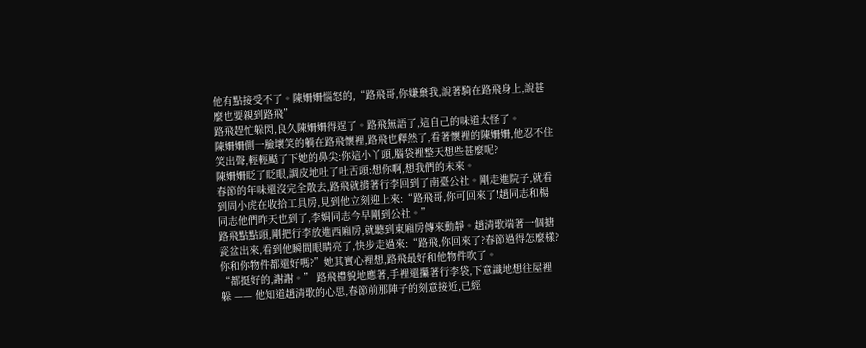他有點接受不了。陳姍姍惱怒的,“路飛哥,你嫌棄我,說著騎在路飛身上,說甚麼也要親到路飛”
路飛趕忙躲閃,良久陳姍姍得逞了。路飛無語了,這自己的味道太怪了。
陳姍姍側一臉壞笑的躺在路飛懷裡,路飛也釋然了,看著懷裡的陳姍姍,他忍不住笑出聲,輕輕颳了下她的鼻尖:你這小丫頭,腦袋裡整天想些甚麼呢?
陳姍姍眨了眨眼,調皮地吐了吐舌頭:想你啊,想我們的未來。
春節的年味還沒完全散去,路飛就揹著行李回到了南臺公社。剛走進院子,就看到周小虎在收拾工具房,見到他立刻迎上來:“路飛哥,你可回來了!趙同志和楊同志他們昨天也到了,李娟同志今早剛到公社。”
路飛點點頭,剛把行李放進西廂房,就聽到東廂房傳來動靜。趙清歌端著一個搪瓷盆出來,看到他瞬間眼睛亮了,快步走過來:“路飛,你回來了?春節過得怎麼樣?你和你物件都還好嗎?”她其實心裡想,路飛最好和他物件吹了。
“都挺好的,謝謝。” 路飛禮貌地應著,手裡還攥著行李袋,下意識地想往屋裡躲 —— 他知道趙清歌的心思,春節前那陣子的刻意接近,已經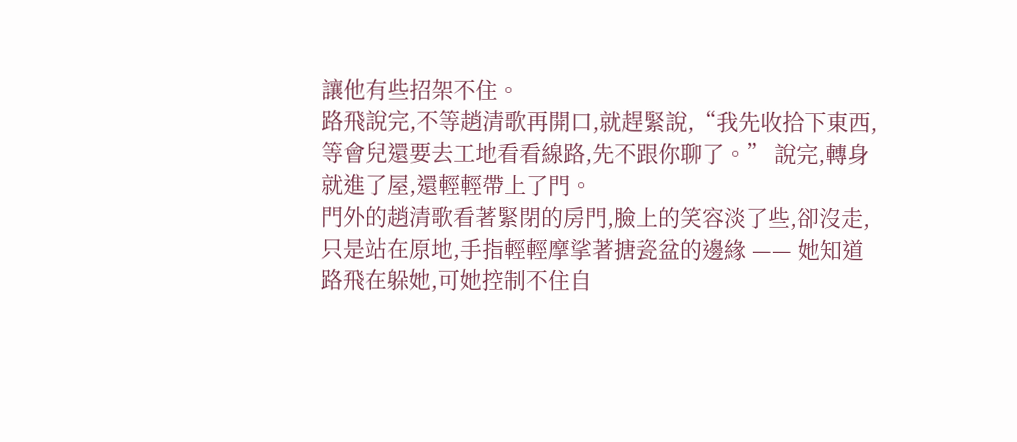讓他有些招架不住。
路飛說完,不等趙清歌再開口,就趕緊說,“我先收拾下東西,等會兒還要去工地看看線路,先不跟你聊了。” 說完,轉身就進了屋,還輕輕帶上了門。
門外的趙清歌看著緊閉的房門,臉上的笑容淡了些,卻沒走,只是站在原地,手指輕輕摩挲著搪瓷盆的邊緣 —— 她知道路飛在躲她,可她控制不住自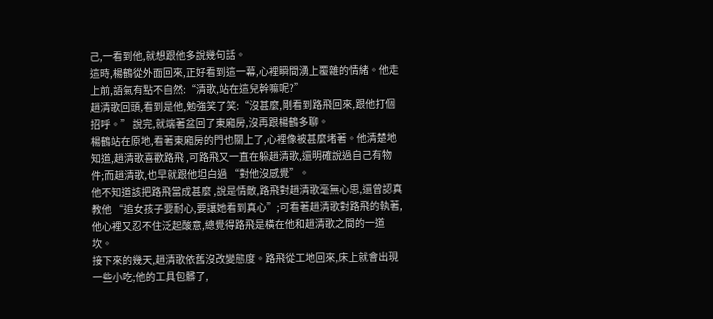己,一看到他,就想跟他多說幾句話。
這時,楊鶴從外面回來,正好看到這一幕,心裡瞬間湧上覆雜的情緒。他走上前,語氣有點不自然:“清歌,站在這兒幹嘛呢?”
趙清歌回頭,看到是他,勉強笑了笑:“沒甚麼,剛看到路飛回來,跟他打個招呼。” 說完,就端著盆回了東廂房,沒再跟楊鶴多聊。
楊鶴站在原地,看著東廂房的門也關上了,心裡像被甚麼堵著。他清楚地知道,趙清歌喜歡路飛 ,可路飛又一直在躲趙清歌,還明確說過自己有物件;而趙清歌,也早就跟他坦白過 “對他沒感覺”。
他不知道該把路飛當成甚麼 ,說是情敵,路飛對趙清歌毫無心思,還曾認真教他 “追女孩子要耐心,要讓她看到真心”;可看著趙清歌對路飛的執著,他心裡又忍不住泛起酸意,總覺得路飛是橫在他和趙清歌之間的一道坎。
接下來的幾天,趙清歌依舊沒改變態度。路飛從工地回來,床上就會出現一些小吃;他的工具包髒了,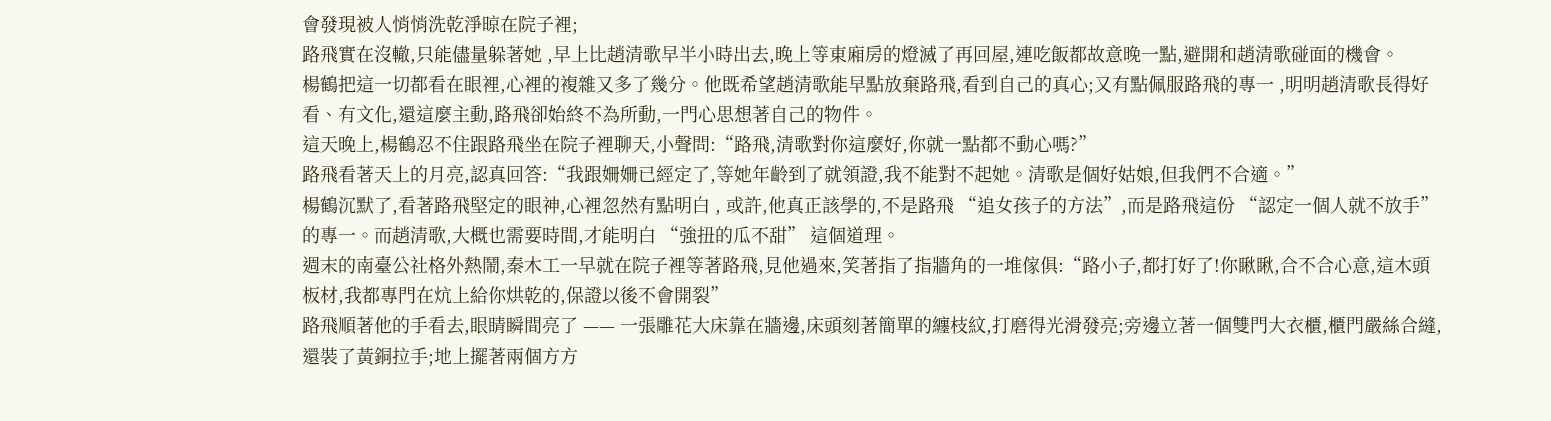會發現被人悄悄洗乾淨晾在院子裡;
路飛實在沒轍,只能儘量躲著她 ,早上比趙清歌早半小時出去,晚上等東廂房的燈滅了再回屋,連吃飯都故意晚一點,避開和趙清歌碰面的機會。
楊鶴把這一切都看在眼裡,心裡的複雜又多了幾分。他既希望趙清歌能早點放棄路飛,看到自己的真心;又有點佩服路飛的專一 ,明明趙清歌長得好看、有文化,還這麼主動,路飛卻始終不為所動,一門心思想著自己的物件。
這天晚上,楊鶴忍不住跟路飛坐在院子裡聊天,小聲問:“路飛,清歌對你這麼好,你就一點都不動心嗎?”
路飛看著天上的月亮,認真回答:“我跟姍姍已經定了,等她年齡到了就領證,我不能對不起她。清歌是個好姑娘,但我們不合適。”
楊鶴沉默了,看著路飛堅定的眼神,心裡忽然有點明白 , 或許,他真正該學的,不是路飛 “追女孩子的方法”,而是路飛這份 “認定一個人就不放手” 的專一。而趙清歌,大概也需要時間,才能明白 “強扭的瓜不甜” 這個道理。
週末的南臺公社格外熱鬧,秦木工一早就在院子裡等著路飛,見他過來,笑著指了指牆角的一堆傢俱:“路小子,都打好了!你瞅瞅,合不合心意,這木頭板材,我都專門在炕上給你烘乾的,保證以後不會開裂”
路飛順著他的手看去,眼睛瞬間亮了 —— 一張雕花大床靠在牆邊,床頭刻著簡單的纏枝紋,打磨得光滑發亮;旁邊立著一個雙門大衣櫃,櫃門嚴絲合縫,還裝了黃銅拉手;地上擺著兩個方方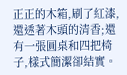正正的木箱,刷了紅漆,還透著木頭的清香;還有一張圓桌和四把椅子,樣式簡潔卻結實。